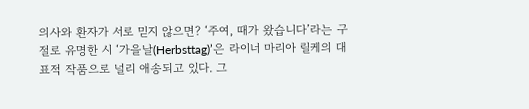의사와 환자가 서로 믿지 않으면? ‘주여, 때가 왔습니다’라는 구절로 유명한 시 ‘가을날(Herbsttag)’은 라이너 마리아 릴케의 대표적 작품으로 널리 애송되고 있다. 그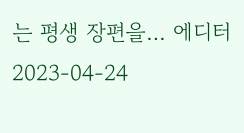는 평생 장편을… 에디터 2023-04-24